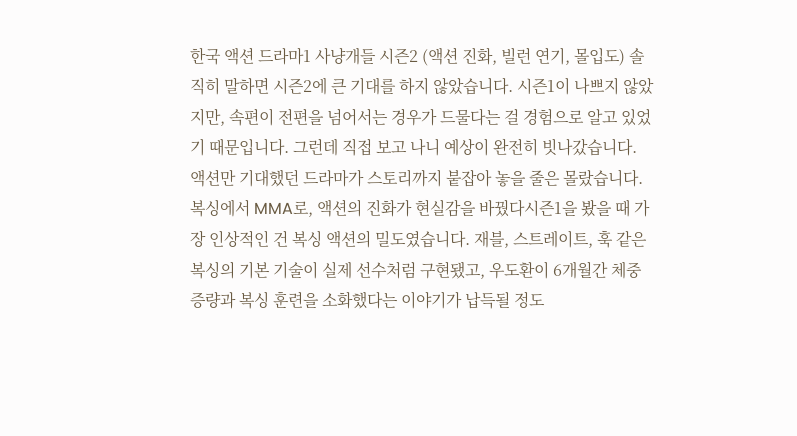한국 액션 드라마1 사냥개들 시즌2 (액션 진화, 빌런 연기, 몰입도) 솔직히 말하면 시즌2에 큰 기대를 하지 않았습니다. 시즌1이 나쁘지 않았지만, 속편이 전편을 넘어서는 경우가 드물다는 걸 경험으로 알고 있었기 때문입니다. 그런데 직접 보고 나니 예상이 완전히 빗나갔습니다. 액션만 기대했던 드라마가 스토리까지 붙잡아 놓을 줄은 몰랐습니다.복싱에서 MMA로, 액션의 진화가 현실감을 바꿨다시즌1을 봤을 때 가장 인상적인 건 복싱 액션의 밀도였습니다. 재블, 스트레이트, 훅 같은 복싱의 기본 기술이 실제 선수처럼 구현됐고, 우도환이 6개월간 체중 증량과 복싱 훈련을 소화했다는 이야기가 납득될 정도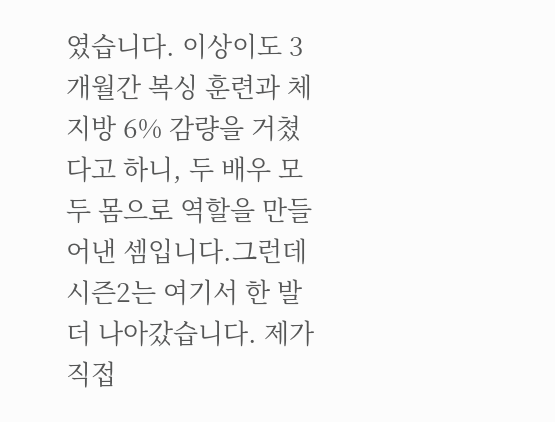였습니다. 이상이도 3개월간 복싱 훈련과 체지방 6% 감량을 거쳤다고 하니, 두 배우 모두 몸으로 역할을 만들어낸 셈입니다.그런데 시즌2는 여기서 한 발 더 나아갔습니다. 제가 직접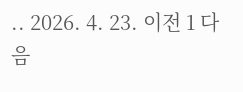.. 2026. 4. 23. 이전 1 다음